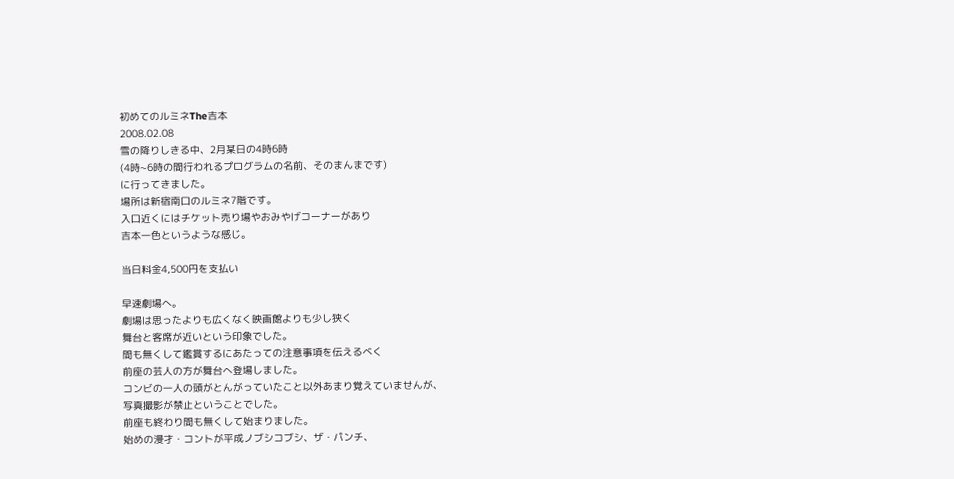初めてのルミネThe吉本
2008.02.08
雪の降りしきる中、2月某日の4時6時
(4時~6時の間行われるプログラムの名前、そのまんまです)
に行ってきました。
場所は新宿南口のルミネ7階です。
入口近くにはチケット売り場やおみやげコーナーがあり
吉本一色というような感じ。

当日料金4,500円を支払い

早速劇場へ。
劇場は思ったよりも広くなく映画館よりも少し狭く
舞台と客席が近いという印象でした。
間も無くして鑑賞するにあたっての注意事項を伝えるべく
前座の芸人の方が舞台へ登場しました。
コンビの一人の頭がとんがっていたこと以外あまり覚えていませんが、
写真撮影が禁止ということでした。
前座も終わり間も無くして始まりました。
始めの漫才・コントが平成ノブシコブシ、ザ・パンチ、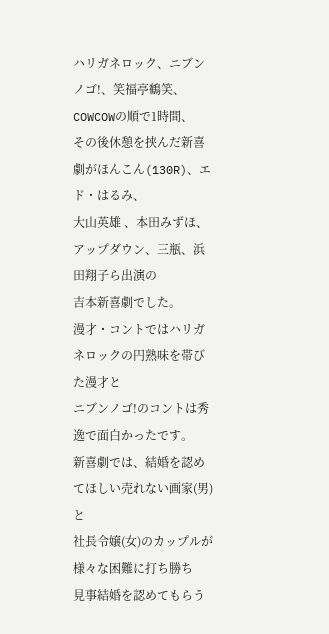ハリガネロック、ニブンノゴ!、笑福亭鶴笑、COWCOWの順で1時間、
その後休憩を挟んだ新喜劇がほんこん(130R)、エド・はるみ、
大山英雄 、本田みずほ、アップダウン、三瓶、浜田翔子ら出演の
吉本新喜劇でした。
漫才・コントではハリガネロックの円熟味を帯びた漫才と
ニブンノゴ!のコントは秀逸で面白かったです。
新喜劇では、結婚を認めてほしい売れない画家(男)と
社長令嬢(女)のカップルが様々な困難に打ち勝ち
見事結婚を認めてもらう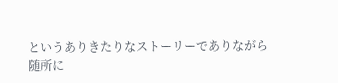というありきたりなストーリーでありながら
随所に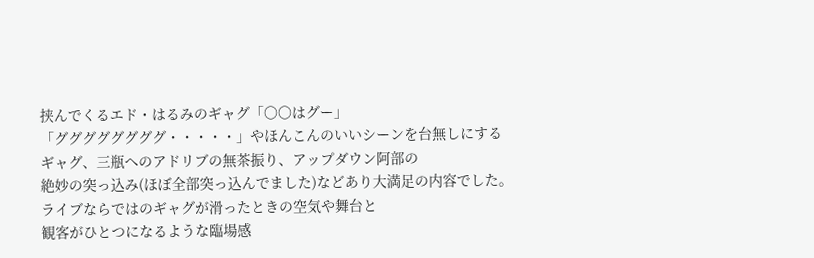挟んでくるエド・はるみのギャグ「〇〇はグー」
「ググググググググ・・・・・」やほんこんのいいシーンを台無しにする
ギャグ、三瓶へのアドリブの無茶振り、アップダウン阿部の
絶妙の突っ込み(ほぼ全部突っ込んでました)などあり大満足の内容でした。
ライブならではのギャグが滑ったときの空気や舞台と
観客がひとつになるような臨場感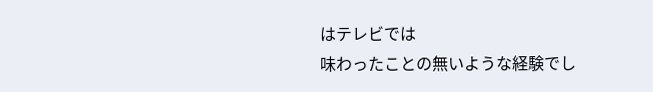はテレビでは
味わったことの無いような経験でし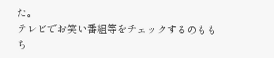た。
テレビでお笑い番組等をチェックするのももち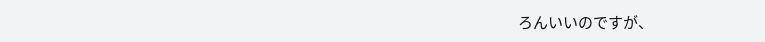ろんいいのですが、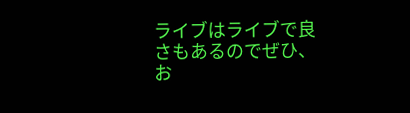ライブはライブで良さもあるのでぜひ、お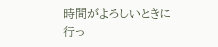時間がよろしいときに
行っ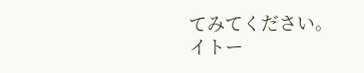てみてください。
イトー